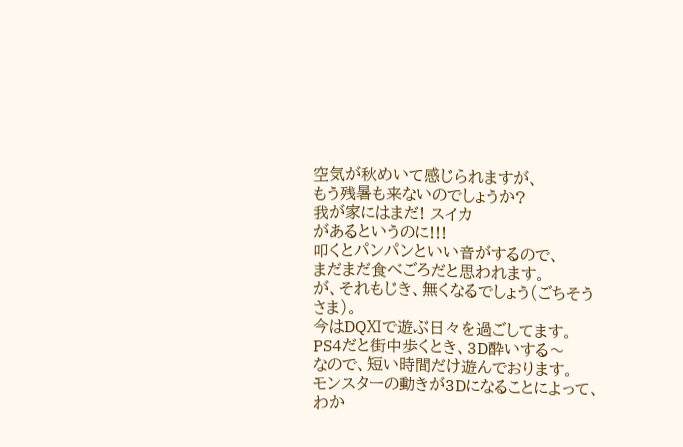空気が秋めいて感じられますが、
もう残暑も来ないのでしょうか?
我が家にはまだ! スイカ
があるというのに!!!
叩くとパンパンといい音がするので、
まだまだ食べごろだと思われます。
が、それもじき、無くなるでしょう(ごちそうさま)。
今はDQⅪで遊ぶ日々を過ごしてます。
PS4だと街中歩くとき、3D酔いする〜
なので、短い時間だけ遊んでおります。
モンスターの動きが3Dになることによって、
わか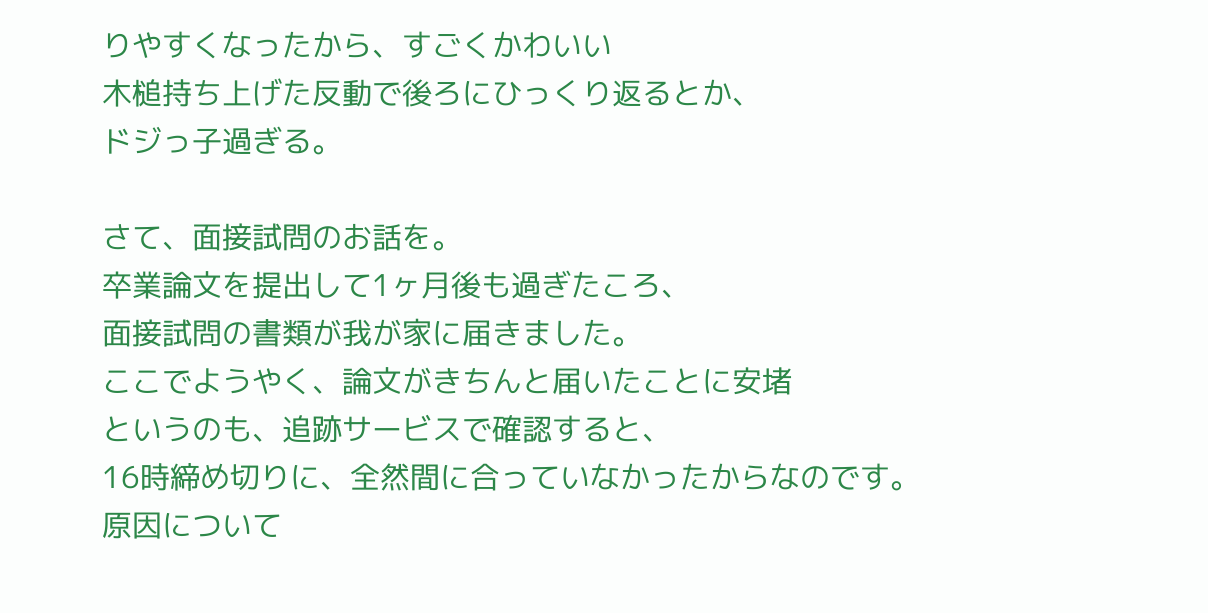りやすくなったから、すごくかわいい
木槌持ち上げた反動で後ろにひっくり返るとか、
ドジっ子過ぎる。

さて、面接試問のお話を。
卒業論文を提出して1ヶ月後も過ぎたころ、
面接試問の書類が我が家に届きました。
ここでようやく、論文がきちんと届いたことに安堵
というのも、追跡サービスで確認すると、
16時締め切りに、全然間に合っていなかったからなのです。
原因について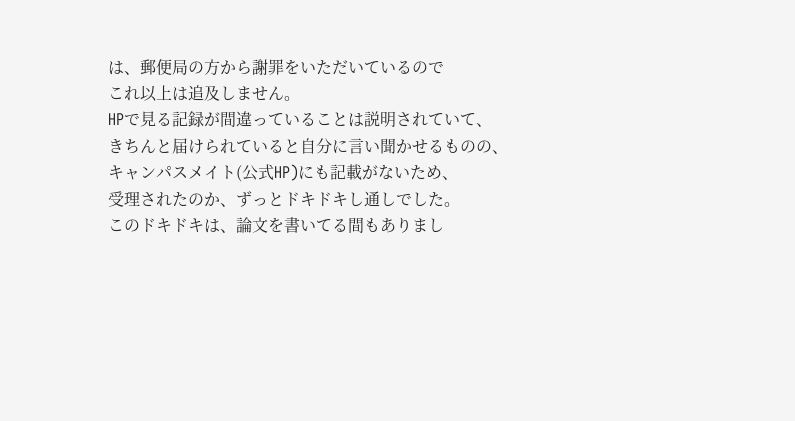は、郵便局の方から謝罪をいただいているので
これ以上は追及しません。
HPで見る記録が間違っていることは説明されていて、
きちんと届けられていると自分に言い聞かせるものの、
キャンパスメイト(公式HP)にも記載がないため、
受理されたのか、ずっとドキドキし通しでした。
このドキドキは、論文を書いてる間もありまし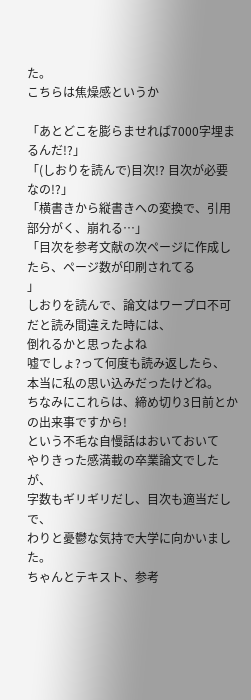た。
こちらは焦燥感というか

「あとどこを膨らませれば7000字埋まるんだ!?」
「(しおりを読んで)目次!? 目次が必要なの!?」
「横書きから縦書きへの変換で、引用部分がく、崩れる…」
「目次を参考文献の次ページに作成したら、ページ数が印刷されてる
」
しおりを読んで、論文はワープロ不可だと読み間違えた時には、
倒れるかと思ったよね
嘘でしょ?って何度も読み返したら、
本当に私の思い込みだったけどね。
ちなみにこれらは、締め切り3日前とかの出来事ですから!
という不毛な自慢話はおいておいて
やりきった感満載の卒業論文でしたが、
字数もギリギリだし、目次も適当だしで、
わりと憂鬱な気持で大学に向かいました。
ちゃんとテキスト、参考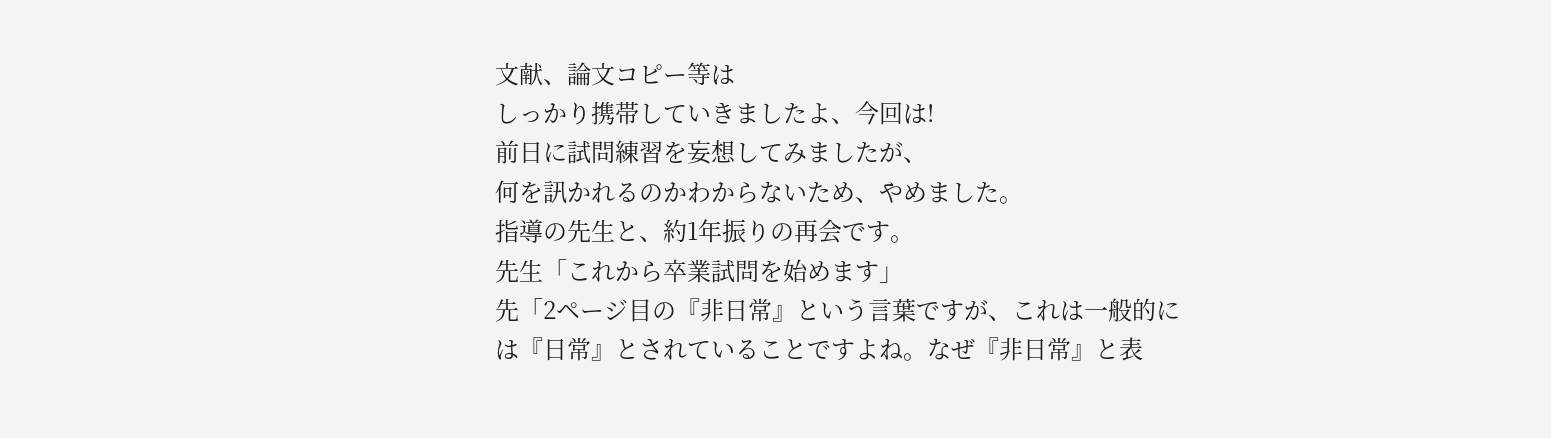文献、論文コピー等は
しっかり携帯していきましたよ、今回は!
前日に試問練習を妄想してみましたが、
何を訊かれるのかわからないため、やめました。
指導の先生と、約1年振りの再会です。
先生「これから卒業試問を始めます」
先「2ページ目の『非日常』という言葉ですが、これは一般的に
は『日常』とされていることですよね。なぜ『非日常』と表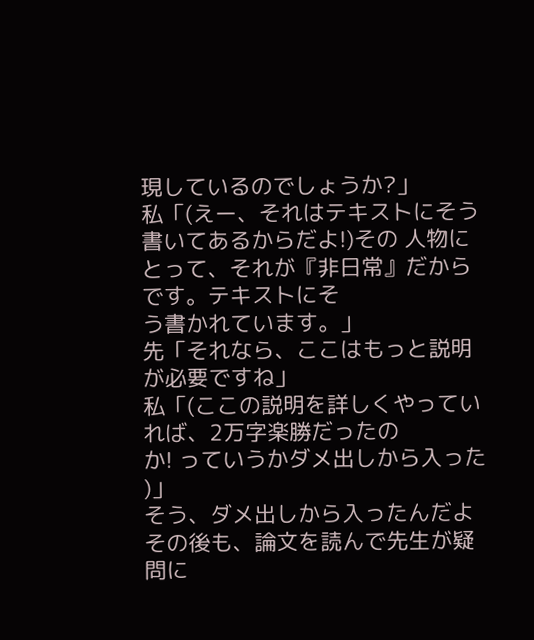現しているのでしょうか?」
私「(えー、それはテキストにそう書いてあるからだよ!)その 人物にとって、それが『非日常』だからです。テキストにそ
う書かれています。」
先「それなら、ここはもっと説明が必要ですね」
私「(ここの説明を詳しくやっていれば、2万字楽勝だったの
か! っていうかダメ出しから入った
)」
そう、ダメ出しから入ったんだよ
その後も、論文を読んで先生が疑問に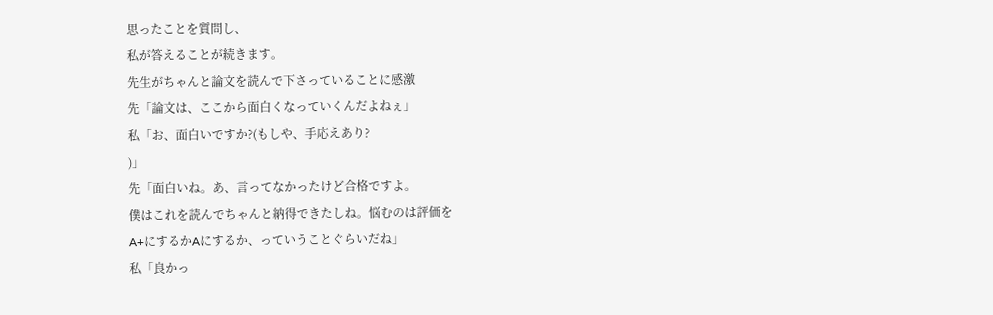思ったことを質問し、
私が答えることが続きます。
先生がちゃんと論文を読んで下さっていることに感激
先「論文は、ここから面白くなっていくんだよねぇ」
私「お、面白いですか?(もしや、手応えあり?
)」
先「面白いね。あ、言ってなかったけど合格ですよ。
僕はこれを読んでちゃんと納得できたしね。悩むのは評価を
A+にするかAにするか、っていうことぐらいだね」
私「良かっ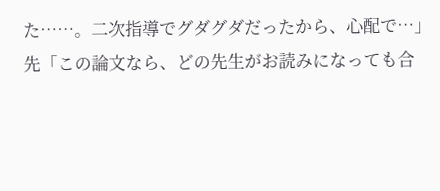た……。二次指導でグダグダだったから、心配で…」
先「この論文なら、どの先生がお読みになっても合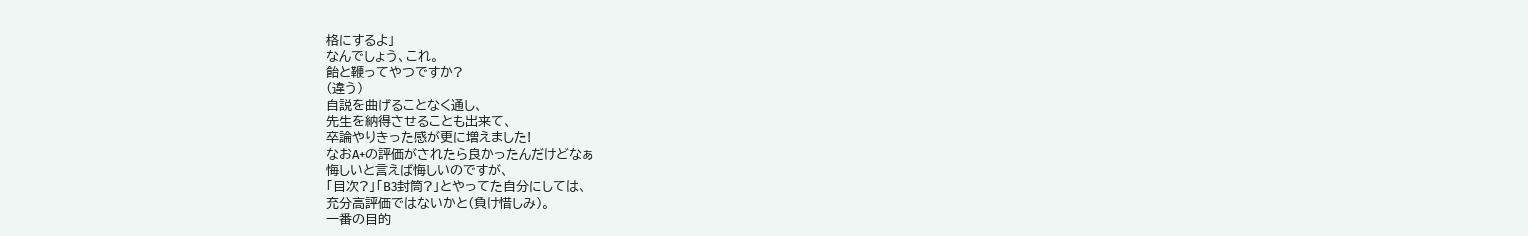格にするよ」
なんでしょう、これ。
飴と鞭ってやつですか?
(違う)
自説を曲げることなく通し、
先生を納得させることも出来て、
卒論やりきった感が更に増えました!
なおA+の評価がされたら良かったんだけどなぁ
悔しいと言えば悔しいのですが、
「目次?」「B3封筒?」とやってた自分にしては、
充分高評価ではないかと(負け惜しみ)。
一番の目的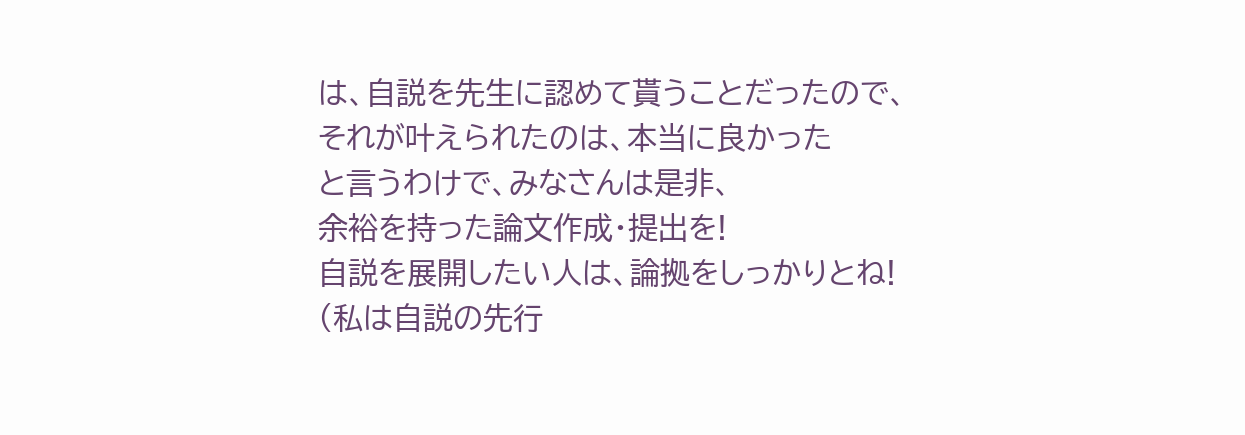は、自説を先生に認めて貰うことだったので、
それが叶えられたのは、本当に良かった
と言うわけで、みなさんは是非、
余裕を持った論文作成・提出を!
自説を展開したい人は、論拠をしっかりとね!
(私は自説の先行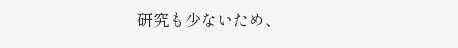研究も少ないため、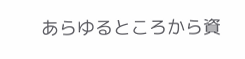あらゆるところから資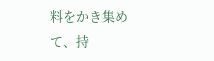料をかき集めて、持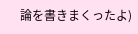論を書きまくったよ)